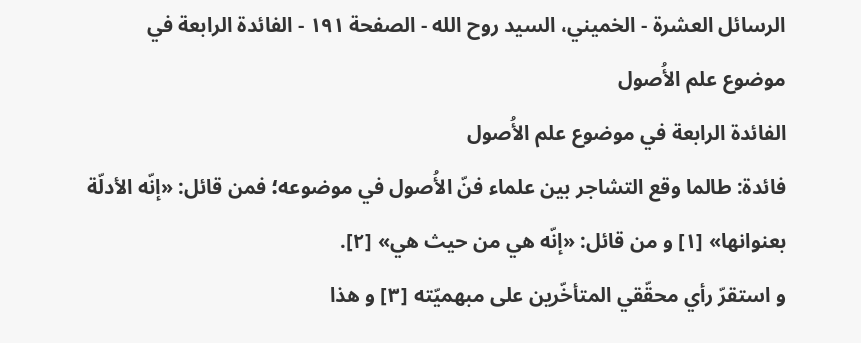الرسائل العشرة - الخميني، السيد روح الله - الصفحة ١٩١ - الفائدة الرابعة في موضوع علم الأُصول
الفائدة الرابعة في موضوع علم الأُصول
فائدة: طالما وقع التشاجر بين علماء فنّ الأُصول في موضوعه؛ فمن قائل: «إنّه الأدلّة بعنوانها» [١] و من قائل: «إنّه هي من حيث هي» [٢].
و استقرّ رأي محقّقي المتأخّرين على مبهميّته [٣] و هذا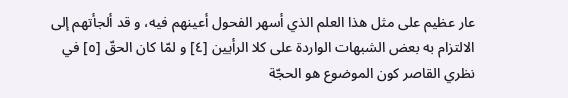عار عظيم على مثل هذا العلم الذي أسهر الفحول أعينهم فيه، و قد ألجأتهم إلى الالتزام به بعض الشبهات الواردة على كلا الرأيين [٤] و لمّا كان الحقّ [٥] في نظري القاصر كون الموضوع هو الحجّة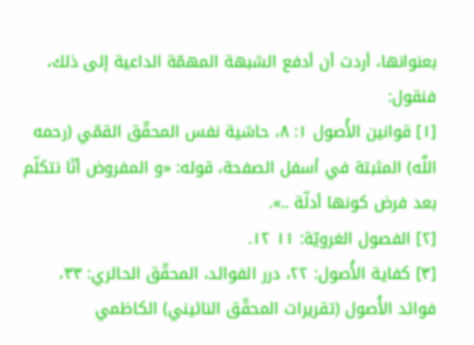بعنوانها، أردت أن أدفع الشبهة المهمّة الداعية إلى ذلك، فنقول:
[١] قوانين الأُصول ١: ٨، حاشية نفس المحقّق القمّي (رحمه اللَّه) المثبتة في أسفل الصفحة، قوله: «و المفروض أنّا نتكلّم بعد فرض كونها أدلّة ..».
[٢] الفصول الغرويّة: ١١ ١٢.
[٣] كفاية الأُصول: ٢٢، درر الفوائد، المحقّق الحائري: ٣٣، فوائد الأُصول (تقريرات المحقّق النائيني) الكاظمي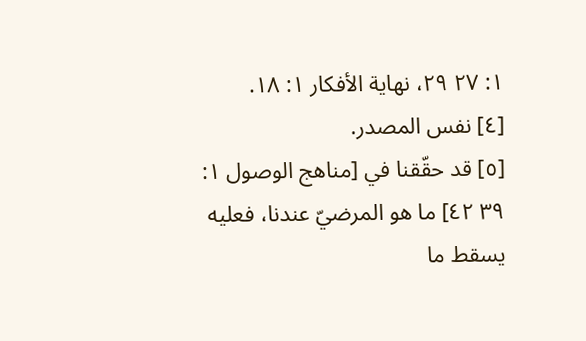١: ٢٧ ٢٩، نهاية الأفكار ١: ١٨.
[٤] نفس المصدر.
[٥] قد حقّقنا في [مناهج الوصول ١: ٣٩ ٤٢] ما هو المرضيّ عندنا، فعليه يسقط ما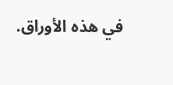في هذه الأوراق.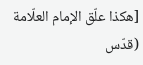[هكذا علّق الإمام العلّامة (قدّس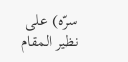سرّه) على نظير المقام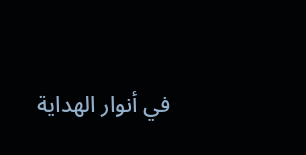في أنوار الهداية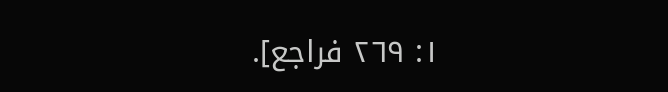١: ٢٦٩ فراجع].